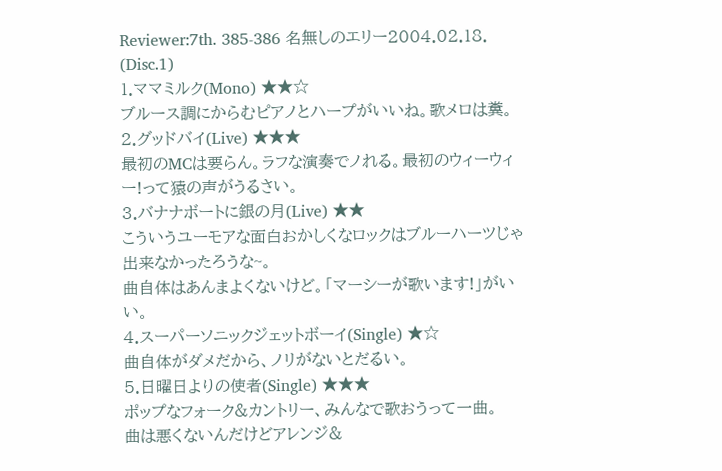Reviewer:7th. 385-386 名無しのエリー2004.02.18.
(Disc.1)
1.ママミルク(Mono) ★★☆
ブルース調にからむピアノとハープがいいね。歌メロは糞。
2.グッドバイ(Live) ★★★
最初のMCは要らん。ラフな演奏でノれる。最初のウィーウィー!って猿の声がうるさい。
3.バナナボートに銀の月(Live) ★★
こういうユーモアな面白おかしくなロックはブルーハーツじゃ出来なかったろうな~。
曲自体はあんまよくないけど。「マーシーが歌います!」がいい。
4.スーパーソニックジェットボーイ(Single) ★☆
曲自体がダメだから、ノリがないとだるい。
5.日曜日よりの使者(Single) ★★★
ポップなフォーク&カントリー、みんなで歌おうって一曲。
曲は悪くないんだけどアレンジ&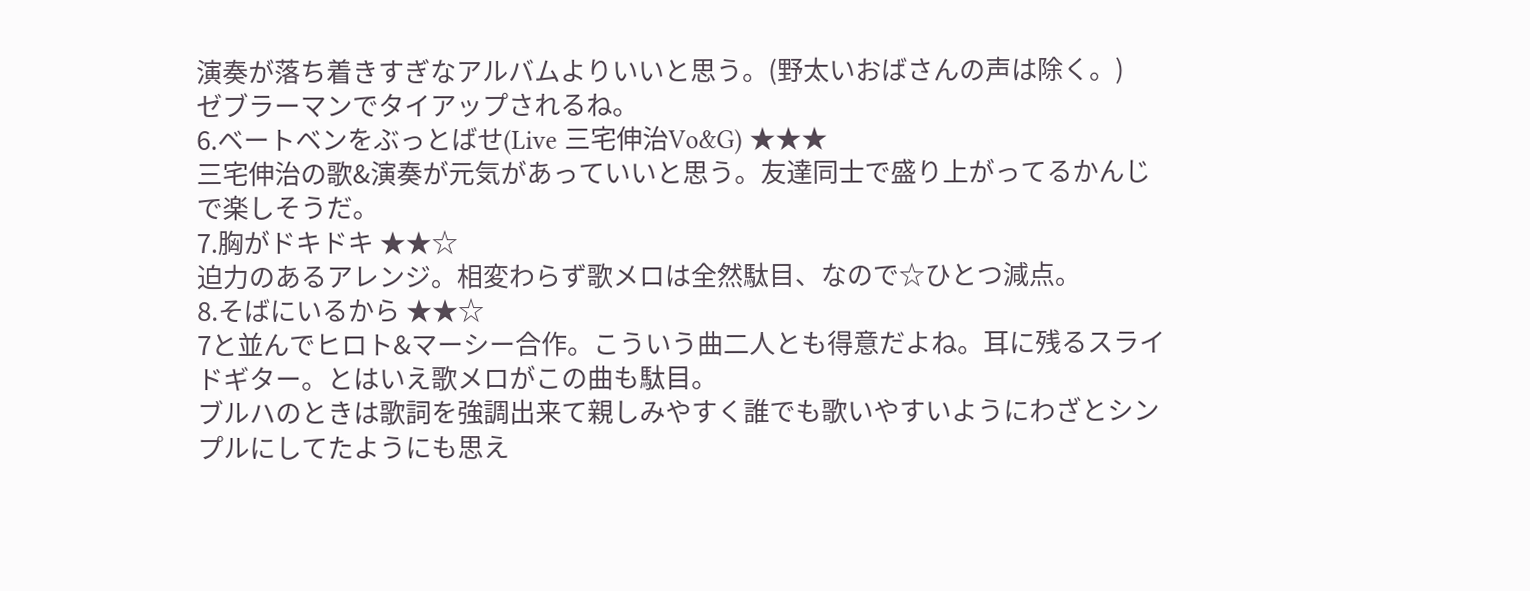演奏が落ち着きすぎなアルバムよりいいと思う。(野太いおばさんの声は除く。)
ゼブラーマンでタイアップされるね。
6.ベートベンをぶっとばせ(Live 三宅伸治Vo&G) ★★★
三宅伸治の歌&演奏が元気があっていいと思う。友達同士で盛り上がってるかんじで楽しそうだ。
7.胸がドキドキ ★★☆
迫力のあるアレンジ。相変わらず歌メロは全然駄目、なので☆ひとつ減点。
8.そばにいるから ★★☆
7と並んでヒロト&マーシー合作。こういう曲二人とも得意だよね。耳に残るスライドギター。とはいえ歌メロがこの曲も駄目。
ブルハのときは歌詞を強調出来て親しみやすく誰でも歌いやすいようにわざとシンプルにしてたようにも思え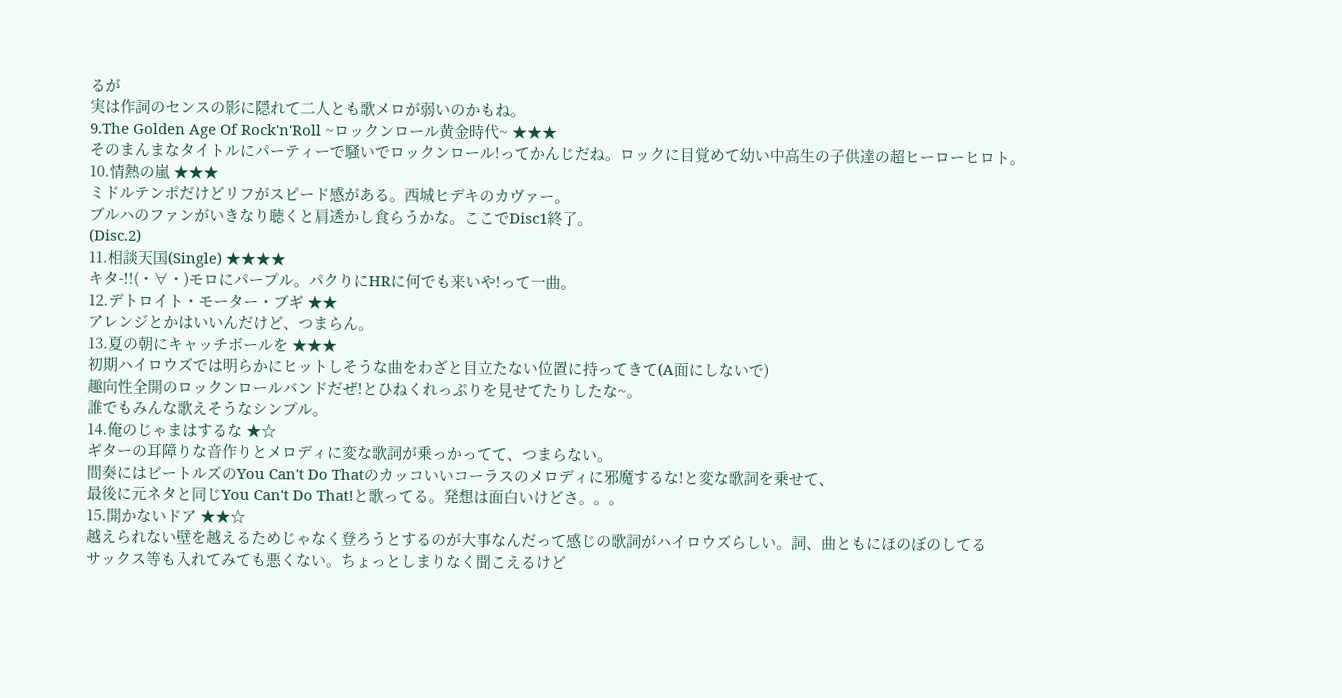るが
実は作詞のセンスの影に隠れて二人とも歌メロが弱いのかもね。
9.The Golden Age Of Rock'n'Roll ~ロックンロール黄金時代~ ★★★
そのまんまなタイトルにパーティーで騒いでロックンロール!ってかんじだね。ロックに目覚めて幼い中高生の子供達の超ヒーローヒロト。
10.情熱の嵐 ★★★
ミドルテンポだけどリフがスピード感がある。西城ヒデキのカヴァー。
ブルハのファンがいきなり聴くと肩透かし食らうかな。ここでDisc1終了。
(Disc.2)
11.相談天国(Single) ★★★★
キタ-!!(・∀・)モロにパープル。パクりにHRに何でも来いや!って一曲。
12.デトロイト・モーター・ブギ ★★
アレンジとかはいいんだけど、つまらん。
13.夏の朝にキャッチボールを ★★★
初期ハイロウズでは明らかにヒットしそうな曲をわざと目立たない位置に持ってきて(A面にしないで)
趣向性全開のロックンロールバンドだぜ!とひねくれっぷりを見せてたりしたな~。
誰でもみんな歌えそうなシンプル。
14.俺のじゃまはするな ★☆
ギターの耳障りな音作りとメロディに変な歌詞が乗っかってて、つまらない。
間奏にはビートルズのYou Can't Do Thatのカッコいいコーラスのメロディに邪魔するな!と変な歌詞を乗せて、
最後に元ネタと同じYou Can't Do That!と歌ってる。発想は面白いけどさ。。。
15.開かないドア ★★☆
越えられない壁を越えるためじゃなく登ろうとするのが大事なんだって感じの歌詞がハイロウズらしい。詞、曲ともにほのぼのしてる
サックス等も入れてみても悪くない。ちょっとしまりなく聞こえるけど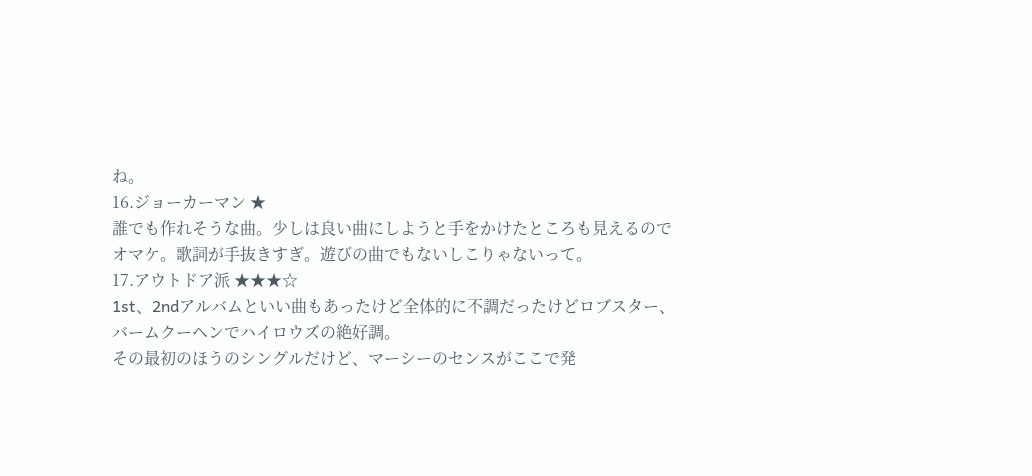ね。
16.ジョーカーマン ★
誰でも作れそうな曲。少しは良い曲にしようと手をかけたところも見えるのでオマケ。歌詞が手抜きすぎ。遊びの曲でもないしこりゃないって。
17.アウトドア派 ★★★☆
1st、2ndアルバムといい曲もあったけど全体的に不調だったけどロブスター、バームクーヘンでハイロウズの絶好調。
その最初のほうのシングルだけど、マーシーのセンスがここで発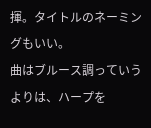揮。タイトルのネーミングもいい。
曲はブルース調っていうよりは、ハープを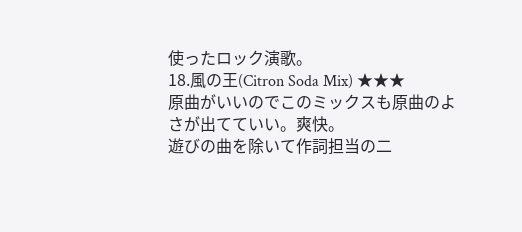使ったロック演歌。
18.風の王(Citron Soda Mix) ★★★
原曲がいいのでこのミックスも原曲のよさが出てていい。爽快。
遊びの曲を除いて作詞担当の二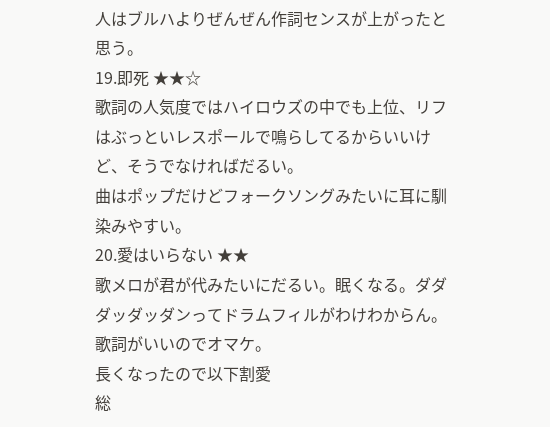人はブルハよりぜんぜん作詞センスが上がったと思う。
19.即死 ★★☆
歌詞の人気度ではハイロウズの中でも上位、リフはぶっといレスポールで鳴らしてるからいいけど、そうでなければだるい。
曲はポップだけどフォークソングみたいに耳に馴染みやすい。
20.愛はいらない ★★
歌メロが君が代みたいにだるい。眠くなる。ダダダッダッダンってドラムフィルがわけわからん。
歌詞がいいのでオマケ。
長くなったので以下割愛
総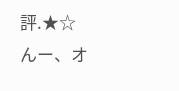評.★☆
んー、オ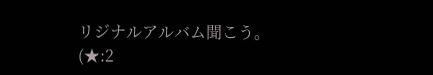リジナルアルバム聞こう。
(★:2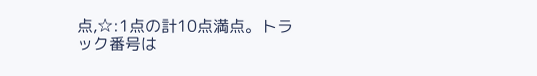点,☆:1点の計10点満点。トラック番号は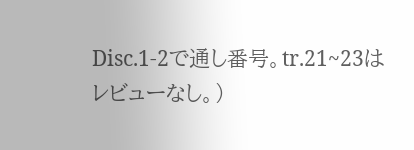Disc.1-2で通し番号。tr.21~23はレビューなし。)